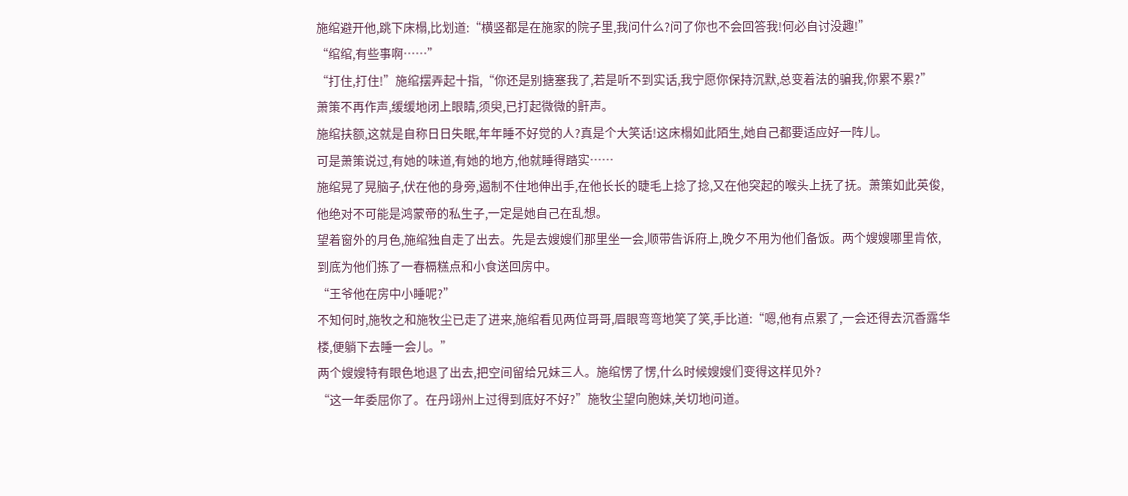施绾避开他,跳下床榻,比划道:“横竖都是在施家的院子里,我问什么?问了你也不会回答我!何必自讨没趣!”
“绾绾,有些事啊……”
“打住,打住!”施绾摆弄起十指,“你还是别搪塞我了,若是听不到实话,我宁愿你保持沉默,总变着法的骗我,你累不累?”
萧策不再作声,缓缓地闭上眼睛,须臾,已打起微微的鼾声。
施绾扶额,这就是自称日日失眠,年年睡不好觉的人?真是个大笑话!这床榻如此陌生,她自己都要适应好一阵儿。
可是萧策说过,有她的味道,有她的地方,他就睡得踏实……
施绾晃了晃脑子,伏在他的身旁,遏制不住地伸出手,在他长长的睫毛上捻了捻,又在他突起的喉头上抚了抚。萧策如此英俊,他绝对不可能是鸿蒙帝的私生子,一定是她自己在乱想。
望着窗外的月色,施绾独自走了出去。先是去嫂嫂们那里坐一会,顺带告诉府上,晚夕不用为他们备饭。两个嫂嫂哪里肯依,到底为他们拣了一春槅糕点和小食送回房中。
“王爷他在房中小睡呢?”
不知何时,施牧之和施牧尘已走了进来,施绾看见两位哥哥,眉眼弯弯地笑了笑,手比道:“嗯,他有点累了,一会还得去沉香露华楼,便躺下去睡一会儿。”
两个嫂嫂特有眼色地退了出去,把空间留给兄妹三人。施绾愣了愣,什么时候嫂嫂们变得这样见外?
“这一年委屈你了。在丹翊州上过得到底好不好?”施牧尘望向胞妹,关切地问道。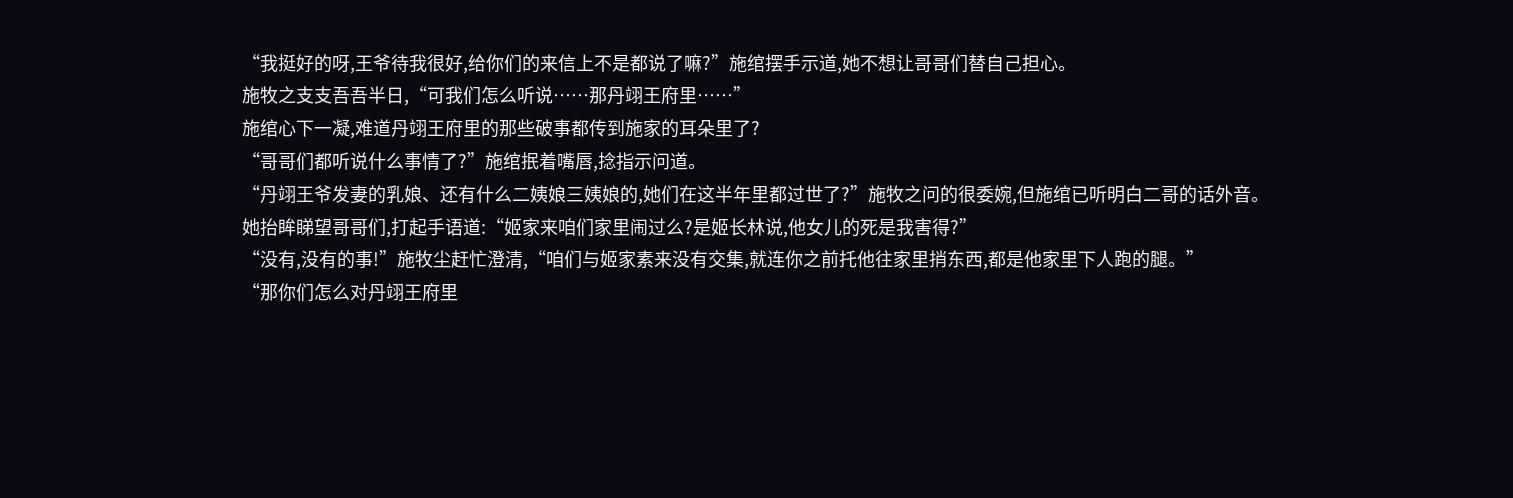“我挺好的呀,王爷待我很好,给你们的来信上不是都说了嘛?”施绾摆手示道,她不想让哥哥们替自己担心。
施牧之支支吾吾半日,“可我们怎么听说……那丹翊王府里……”
施绾心下一凝,难道丹翊王府里的那些破事都传到施家的耳朵里了?
“哥哥们都听说什么事情了?”施绾抿着嘴唇,捻指示问道。
“丹翊王爷发妻的乳娘、还有什么二姨娘三姨娘的,她们在这半年里都过世了?”施牧之问的很委婉,但施绾已听明白二哥的话外音。
她抬眸睇望哥哥们,打起手语道:“姬家来咱们家里闹过么?是姬长林说,他女儿的死是我害得?”
“没有,没有的事!”施牧尘赶忙澄清,“咱们与姬家素来没有交集,就连你之前托他往家里捎东西,都是他家里下人跑的腿。”
“那你们怎么对丹翊王府里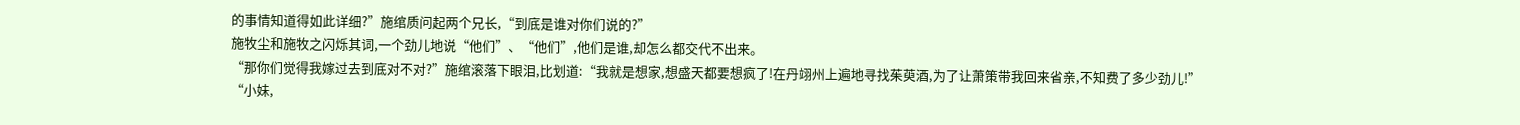的事情知道得如此详细?”施绾质问起两个兄长,“到底是谁对你们说的?”
施牧尘和施牧之闪烁其词,一个劲儿地说“他们”、“他们”,他们是谁,却怎么都交代不出来。
“那你们觉得我嫁过去到底对不对?”施绾滚落下眼泪,比划道:“我就是想家,想盛天都要想疯了!在丹翊州上遍地寻找茱萸酒,为了让萧策带我回来省亲,不知费了多少劲儿!”
“小妹,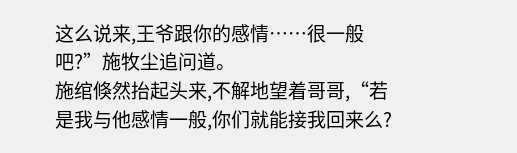这么说来,王爷跟你的感情……很一般吧?”施牧尘追问道。
施绾倏然抬起头来,不解地望着哥哥,“若是我与他感情一般,你们就能接我回来么?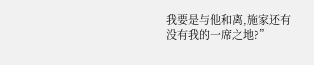我要是与他和离,施家还有没有我的一席之地?”